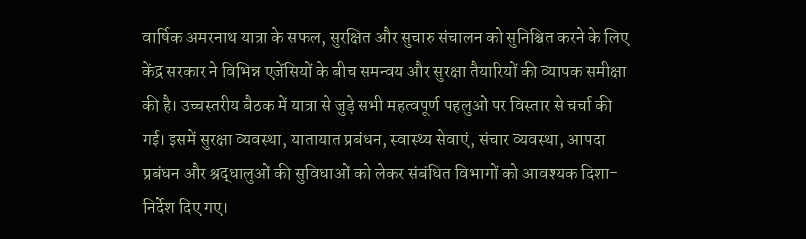वार्षिक अमरनाथ यात्रा के सफल, सुरक्षित और सुचारु संचालन को सुनिश्चित करने के लिए केंद्र सरकार ने विभिन्न एजेंसियों के बीच समन्वय और सुरक्षा तैयारियों की व्यापक समीक्षा की है। उच्चस्तरीय बैठक में यात्रा से जुड़े सभी महत्वपूर्ण पहलुओं पर विस्तार से चर्चा की गई। इसमें सुरक्षा व्यवस्था, यातायात प्रबंधन, स्वास्थ्य सेवाएं, संचार व्यवस्था, आपदा प्रबंधन और श्रद्धालुओं की सुविधाओं को लेकर संबंधित विभागों को आवश्यक दिशा-निर्देश दिए गए।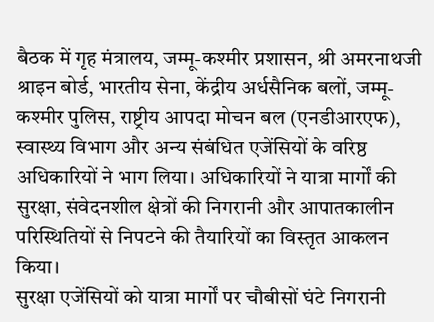बैठक में गृह मंत्रालय, जम्मू-कश्मीर प्रशासन, श्री अमरनाथजी श्राइन बोर्ड, भारतीय सेना, केंद्रीय अर्धसैनिक बलों, जम्मू-कश्मीर पुलिस, राष्ट्रीय आपदा मोचन बल (एनडीआरएफ), स्वास्थ्य विभाग और अन्य संबंधित एजेंसियों के वरिष्ठ अधिकारियों ने भाग लिया। अधिकारियों ने यात्रा मार्गों की सुरक्षा, संवेदनशील क्षेत्रों की निगरानी और आपातकालीन परिस्थितियों से निपटने की तैयारियों का विस्तृत आकलन किया।
सुरक्षा एजेंसियों को यात्रा मार्गों पर चौबीसों घंटे निगरानी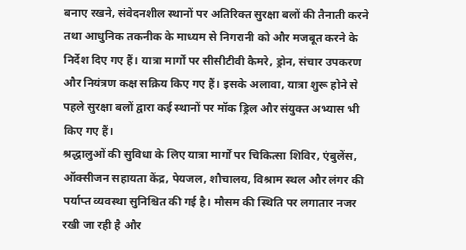बनाए रखने, संवेदनशील स्थानों पर अतिरिक्त सुरक्षा बलों की तैनाती करने तथा आधुनिक तकनीक के माध्यम से निगरानी को और मजबूत करने के निर्देश दिए गए हैं। यात्रा मार्गों पर सीसीटीवी कैमरे, ड्रोन, संचार उपकरण और नियंत्रण कक्ष सक्रिय किए गए हैं। इसके अलावा, यात्रा शुरू होने से पहले सुरक्षा बलों द्वारा कई स्थानों पर मॉक ड्रिल और संयुक्त अभ्यास भी किए गए हैं।
श्रद्धालुओं की सुविधा के लिए यात्रा मार्गों पर चिकित्सा शिविर, एंबुलेंस, ऑक्सीजन सहायता केंद्र, पेयजल, शौचालय, विश्राम स्थल और लंगर की पर्याप्त व्यवस्था सुनिश्चित की गई है। मौसम की स्थिति पर लगातार नजर रखी जा रही है और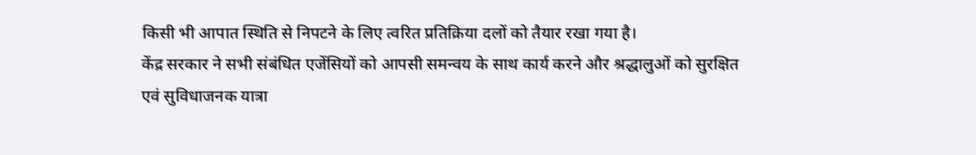किसी भी आपात स्थिति से निपटने के लिए त्वरित प्रतिक्रिया दलों को तैयार रखा गया है।
केंद्र सरकार ने सभी संबंधित एजेंसियों को आपसी समन्वय के साथ कार्य करने और श्रद्धालुओं को सुरक्षित एवं सुविधाजनक यात्रा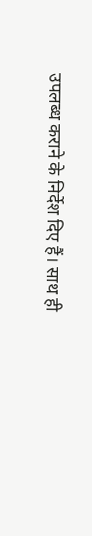उपलब्ध कराने के निर्देश दिए हैं। साथ ही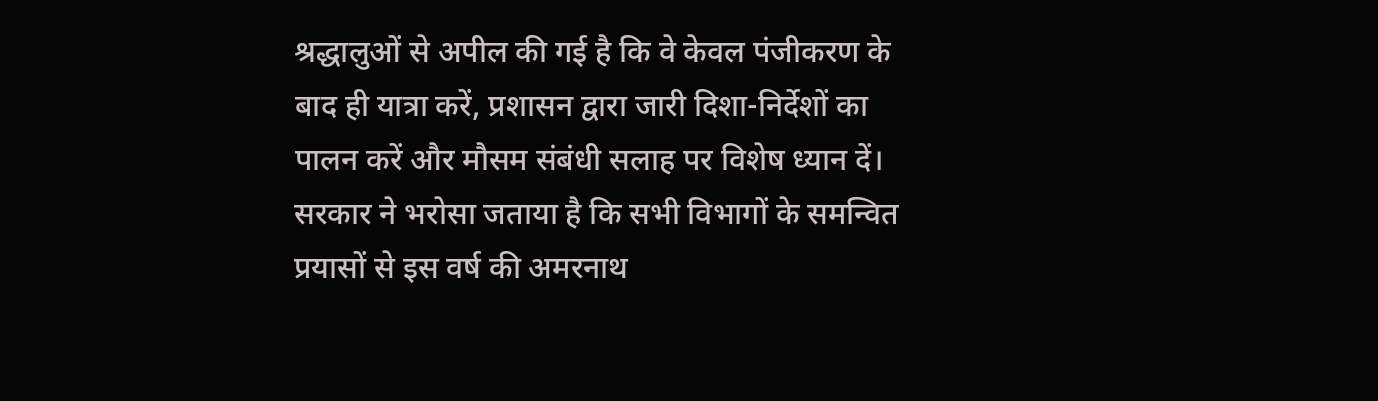श्रद्धालुओं से अपील की गई है कि वे केवल पंजीकरण के बाद ही यात्रा करें, प्रशासन द्वारा जारी दिशा-निर्देशों का पालन करें और मौसम संबंधी सलाह पर विशेष ध्यान दें। सरकार ने भरोसा जताया है कि सभी विभागों के समन्वित प्रयासों से इस वर्ष की अमरनाथ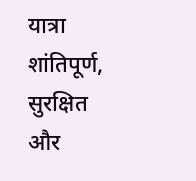यात्रा शांतिपूर्ण, सुरक्षित और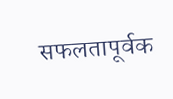सफलतापूर्वक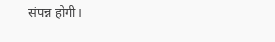संपन्न होगी।